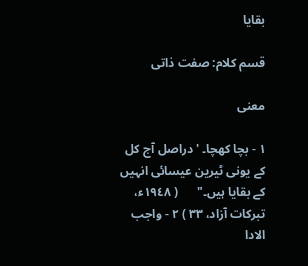بقایا

قسم کلام: صفت ذاتی

معنی

١ - بچا کھچا۔ 'دراصل آج کل کے یونی ٹیرین عیسائی انہیں کے بقایا ہیں۔"      ( ١٩٤٨ء، تبرکات آزاد، ٣٣ ) ٢ - واجب الادا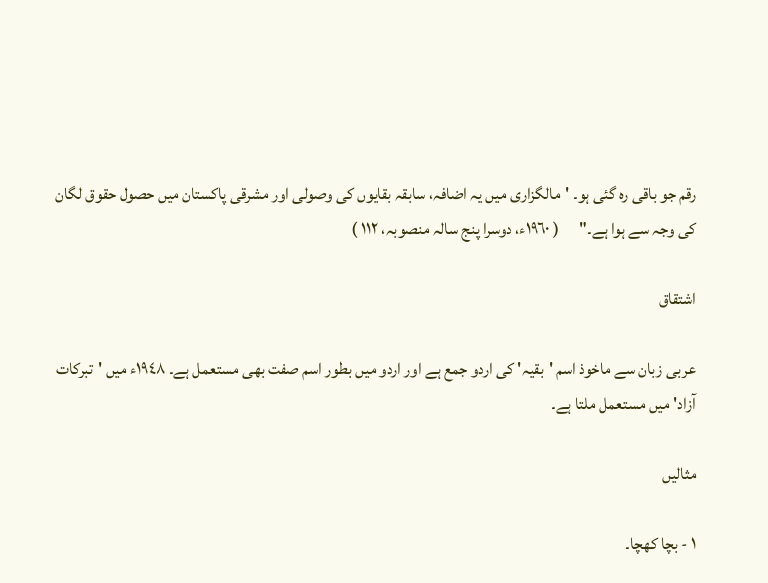رقم جو باقی رہ گئی ہو۔ 'مالگزاری میں یہ اضافہ، سابقہ بقایوں کی وصولی اور مشرقی پاکستان میں حصول حقوق لگان کی وجہ سے ہوا ہے۔"      ( ١٩٦٠ء، دوسرا پنج سالہ منصوبہ، ١١٢ )

اشتقاق

عربی زبان سے ماخوذ اسم 'بقیہ' کی اردو جمع ہے اور اردو میں بطور اسم صفت بھی مستعمل ہے۔ ١٩٤٨ء میں 'تبرکات آزاد' میں مستعمل ملتا ہے۔

مثالیں

١ - بچا کھچا۔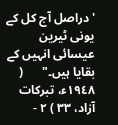'دراصل آج کل کے یونی ٹیرین عیسائی انہیں کے بقایا ہیں۔"      ( ١٩٤٨ء، تبرکات آزاد، ٣٣ ) ٢ -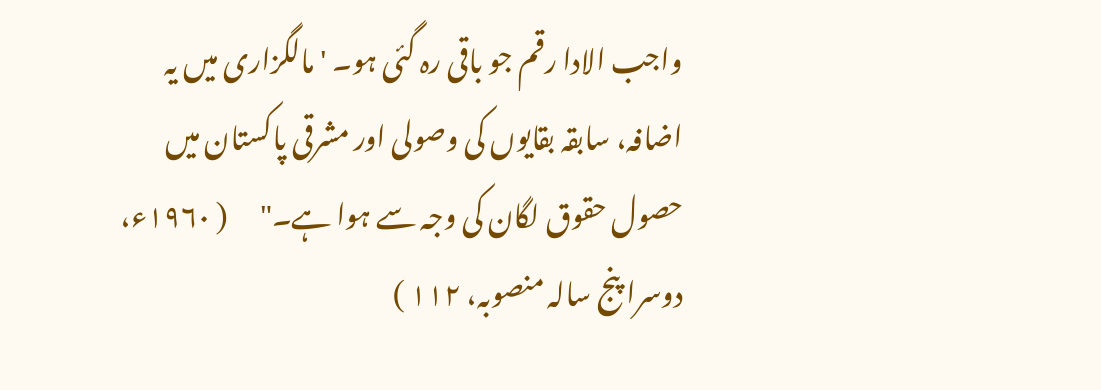واجب الادا رقم جو باقی رہ گئی ہو۔ 'مالگزاری میں یہ اضافہ، سابقہ بقایوں کی وصولی اور مشرقی پاکستان میں حصول حقوق لگان کی وجہ سے ہوا ہے۔"      ( ١٩٦٠ء، دوسرا پنج سالہ منصوبہ، ١١٢ )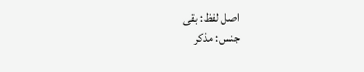اصل لفظ: بقی
جنس: مذکر